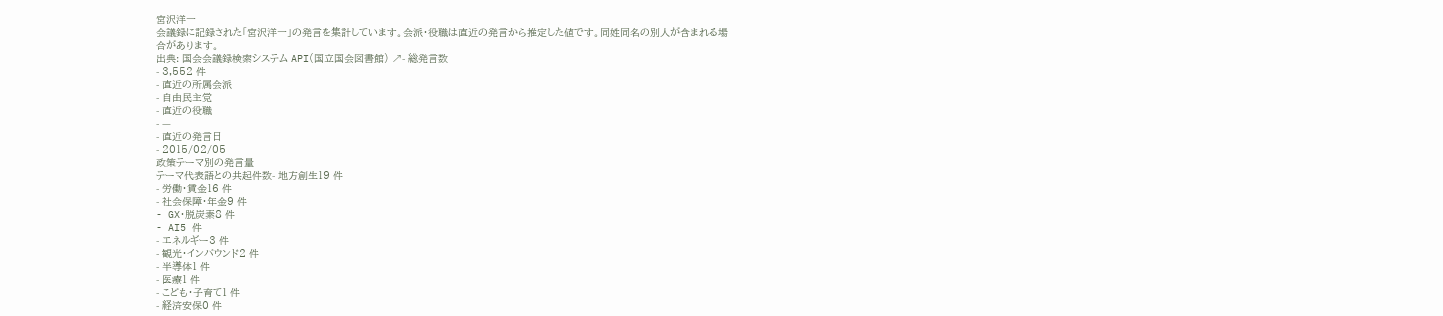宮沢洋一
会議録に記録された「宮沢洋一」の発言を集計しています。会派・役職は直近の発言から推定した値です。同姓同名の別人が含まれる場合があります。
出典: 国会会議録検索システム API(国立国会図書館) ↗- 総発言数
- 3,552 件
- 直近の所属会派
- 自由民主党
- 直近の役職
- —
- 直近の発言日
- 2015/02/05
政策テーマ別の発言量
テーマ代表語との共起件数- 地方創生19 件
- 労働・賃金16 件
- 社会保障・年金9 件
- GX・脱炭素8 件
- AI5 件
- エネルギー3 件
- 観光・インバウンド2 件
- 半導体1 件
- 医療1 件
- こども・子育て1 件
- 経済安保0 件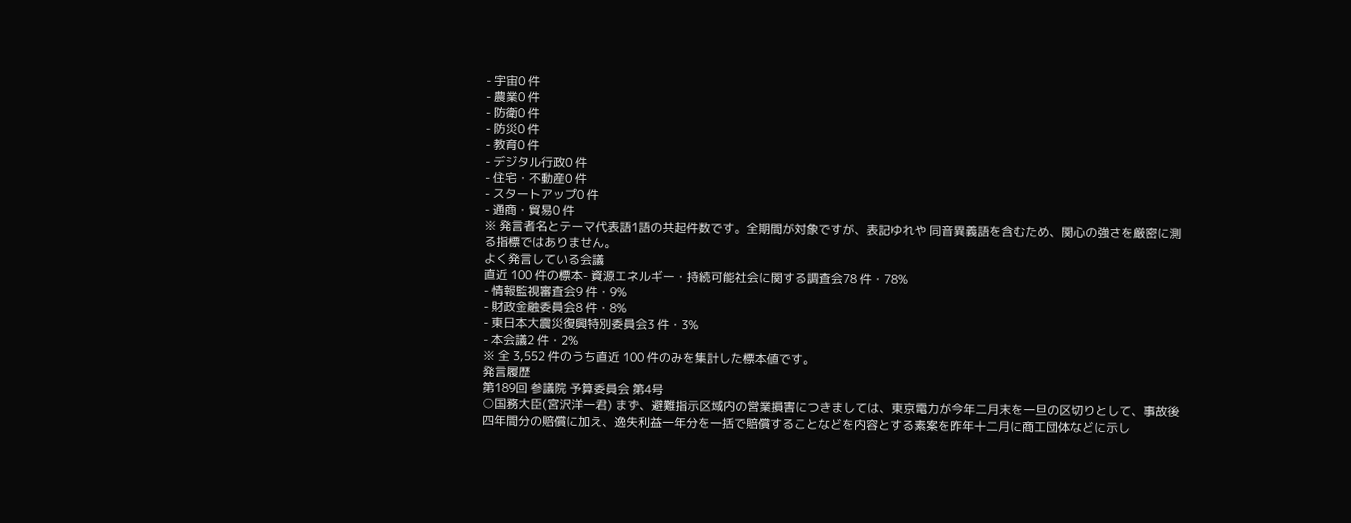- 宇宙0 件
- 農業0 件
- 防衛0 件
- 防災0 件
- 教育0 件
- デジタル行政0 件
- 住宅・不動産0 件
- スタートアップ0 件
- 通商・貿易0 件
※ 発言者名とテーマ代表語1語の共起件数です。全期間が対象ですが、表記ゆれや 同音異義語を含むため、関心の強さを厳密に測る指標ではありません。
よく発言している会議
直近 100 件の標本- 資源エネルギー・持続可能社会に関する調査会78 件・78%
- 情報監視審査会9 件・9%
- 財政金融委員会8 件・8%
- 東日本大震災復興特別委員会3 件・3%
- 本会議2 件・2%
※ 全 3,552 件のうち直近 100 件のみを集計した標本値です。
発言履歴
第189回 参議院 予算委員会 第4号
○国務大臣(宮沢洋一君) まず、避難指示区域内の営業損害につきましては、東京電力が今年二月末を一旦の区切りとして、事故後四年間分の賠償に加え、逸失利益一年分を一括で賠償することなどを内容とする素案を昨年十二月に商工団体などに示し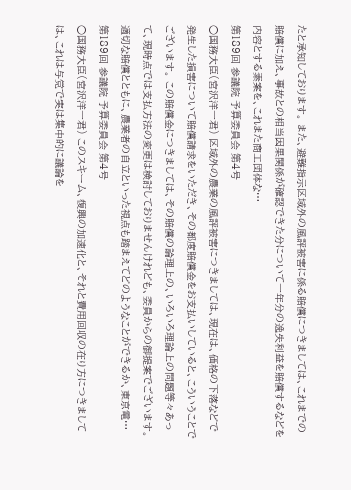たと承知しております。 また、避難指示区域外の風評被害に係る賠償につきましては、これまでの賠償に加え、事故との相当因果関係が確認できた分について一年分の逸失利益を賠償するなどを内容とする素案を、これまた商工団体な…
第189回 参議院 予算委員会 第4号
○国務大臣(宮沢洋一君) 区域外の農業の風評被害につきましては、現在は、価格の下落などで発生した損害について賠償請求をいただき、その都度賠償金をお支払いしていると、こういうことでございます。 この賠償金につきましては、その賠償の論理上の、いろいろ理論上の問題等々あって、現時点では支払方法の変更は検討しておりませんけれども、委員からの御提案でございます。適切な賠償とともに、農業者の自立といった視点も踏まえてどのようなことができるか、東京電…
第189回 参議院 予算委員会 第4号
○国務大臣(宮沢洋一君) このスキーム、復興の加速化と、それと費用回収の在り方につきましては、これは与党で実は集中的に議論を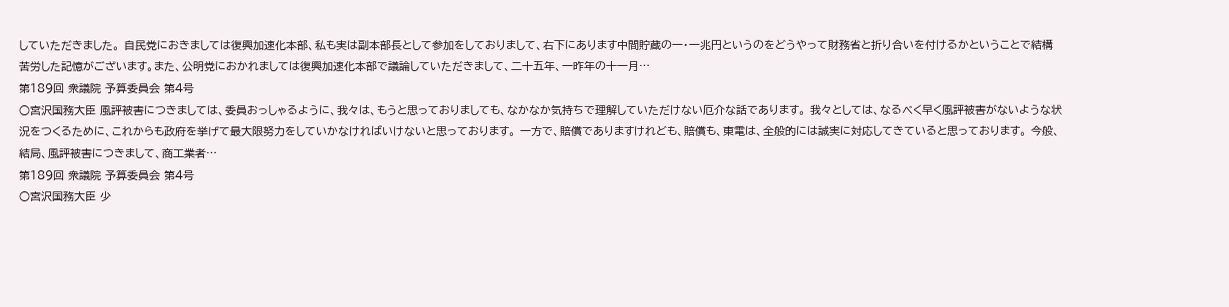していただきました。 自民党におきましては復興加速化本部、私も実は副本部長として参加をしておりまして、右下にあります中間貯蔵の一・一兆円というのをどうやって財務省と折り合いを付けるかということで結構苦労した記憶がございます。また、公明党におかれましては復興加速化本部で議論していただきまして、二十五年、一昨年の十一月…
第189回 衆議院 予算委員会 第4号
○宮沢国務大臣 風評被害につきましては、委員おっしゃるように、我々は、もうと思っておりましても、なかなか気持ちで理解していただけない厄介な話であります。 我々としては、なるべく早く風評被害がないような状況をつくるために、これからも政府を挙げて最大限努力をしていかなければいけないと思っております。 一方で、賠償でありますけれども、賠償も、東電は、全般的には誠実に対応してきていると思っております。 今般、結局、風評被害につきまして、商工業者…
第189回 衆議院 予算委員会 第4号
○宮沢国務大臣 少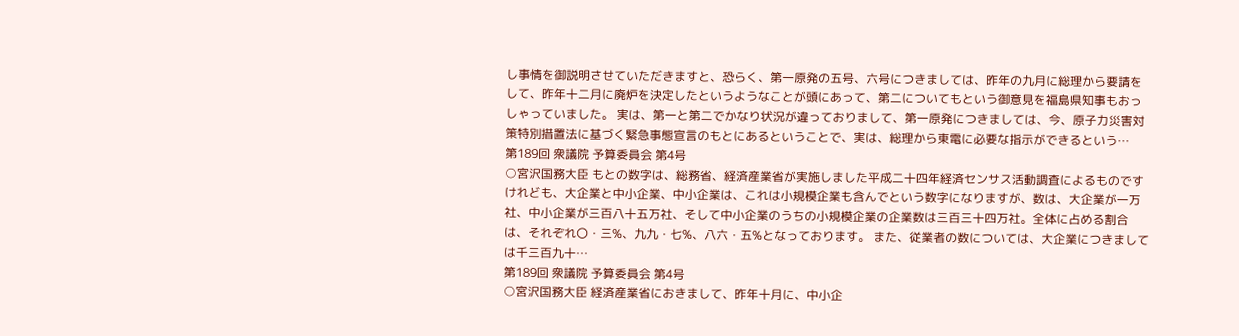し事情を御説明させていただきますと、恐らく、第一原発の五号、六号につきましては、昨年の九月に総理から要請をして、昨年十二月に廃炉を決定したというようなことが頭にあって、第二についてもという御意見を福島県知事もおっしゃっていました。 実は、第一と第二でかなり状況が違っておりまして、第一原発につきましては、今、原子力災害対策特別措置法に基づく緊急事態宣言のもとにあるということで、実は、総理から東電に必要な指示ができるという…
第189回 衆議院 予算委員会 第4号
○宮沢国務大臣 もとの数字は、総務省、経済産業省が実施しました平成二十四年経済センサス活動調査によるものですけれども、大企業と中小企業、中小企業は、これは小規模企業も含んでという数字になりますが、数は、大企業が一万社、中小企業が三百八十五万社、そして中小企業のうちの小規模企業の企業数は三百三十四万社。全体に占める割合は、それぞれ〇・三%、九九・七%、八六・五%となっております。 また、従業者の数については、大企業につきましては千三百九十…
第189回 衆議院 予算委員会 第4号
○宮沢国務大臣 経済産業省におきまして、昨年十月に、中小企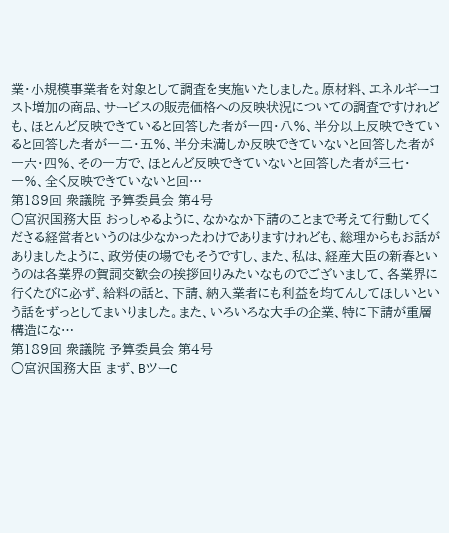業・小規模事業者を対象として調査を実施いたしました。原材料、エネルギーコスト増加の商品、サービスの販売価格への反映状況についての調査ですけれども、ほとんど反映できていると回答した者が一四・八%、半分以上反映できていると回答した者が一二・五%、半分未満しか反映できていないと回答した者が一六・四%、その一方で、ほとんど反映できていないと回答した者が三七・一%、全く反映できていないと回…
第189回 衆議院 予算委員会 第4号
○宮沢国務大臣 おっしゃるように、なかなか下請のことまで考えて行動してくださる経営者というのは少なかったわけでありますけれども、総理からもお話がありましたように、政労使の場でもそうですし、また、私は、経産大臣の新春というのは各業界の賀詞交歓会の挨拶回りみたいなものでございまして、各業界に行くたびに必ず、給料の話と、下請、納入業者にも利益を均てんしてほしいという話をずっとしてまいりました。また、いろいろな大手の企業、特に下請が重層構造にな…
第189回 衆議院 予算委員会 第4号
○宮沢国務大臣 まず、BツーC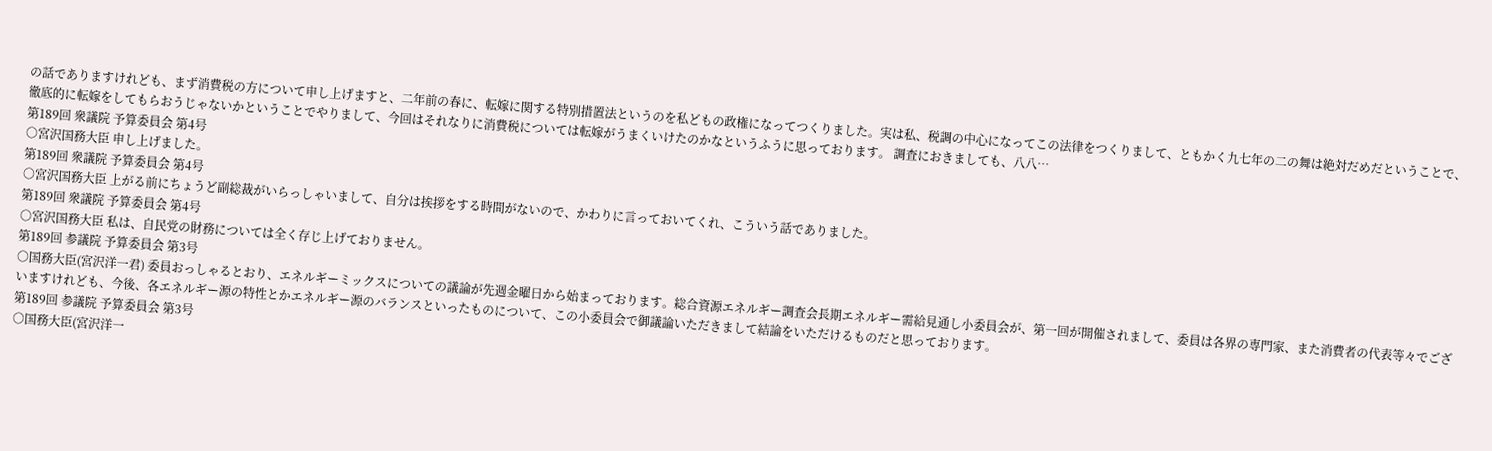の話でありますけれども、まず消費税の方について申し上げますと、二年前の春に、転嫁に関する特別措置法というのを私どもの政権になってつくりました。実は私、税調の中心になってこの法律をつくりまして、ともかく九七年の二の舞は絶対だめだということで、徹底的に転嫁をしてもらおうじゃないかということでやりまして、今回はそれなりに消費税については転嫁がうまくいけたのかなというふうに思っております。 調査におきましても、八八…
第189回 衆議院 予算委員会 第4号
○宮沢国務大臣 申し上げました。
第189回 衆議院 予算委員会 第4号
○宮沢国務大臣 上がる前にちょうど副総裁がいらっしゃいまして、自分は挨拶をする時間がないので、かわりに言っておいてくれ、こういう話でありました。
第189回 衆議院 予算委員会 第4号
○宮沢国務大臣 私は、自民党の財務については全く存じ上げておりません。
第189回 参議院 予算委員会 第3号
○国務大臣(宮沢洋一君) 委員おっしゃるとおり、エネルギーミックスについての議論が先週金曜日から始まっております。総合資源エネルギー調査会長期エネルギー需給見通し小委員会が、第一回が開催されまして、委員は各界の専門家、また消費者の代表等々でございますけれども、今後、各エネルギー源の特性とかエネルギー源のバランスといったものについて、この小委員会で御議論いただきまして結論をいただけるものだと思っております。
第189回 参議院 予算委員会 第3号
○国務大臣(宮沢洋一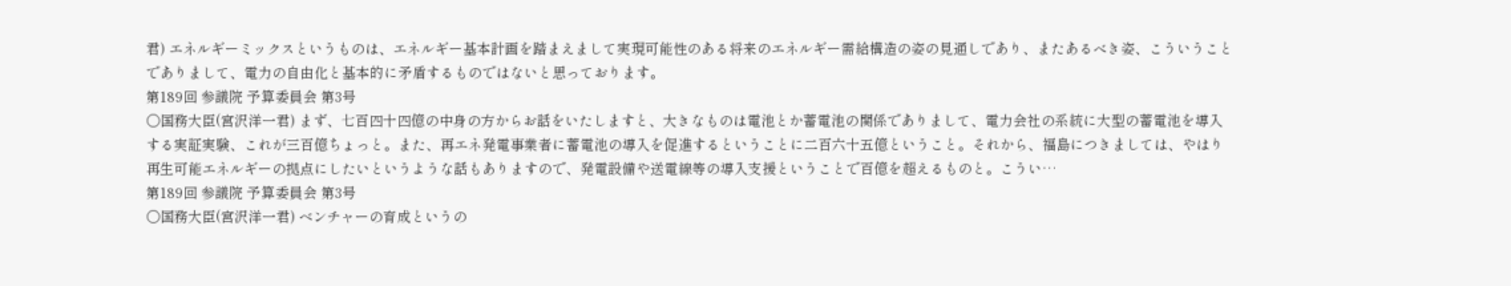君) エネルギーミックスというものは、エネルギー基本計画を踏まえまして実現可能性のある将来のエネルギー需給構造の姿の見通しであり、またあるべき姿、こういうことでありまして、電力の自由化と基本的に矛盾するものではないと思っております。
第189回 参議院 予算委員会 第3号
○国務大臣(宮沢洋一君) まず、七百四十四億の中身の方からお話をいたしますと、大きなものは電池とか蓄電池の関係でありまして、電力会社の系統に大型の蓄電池を導入する実証実験、これが三百億ちょっと。また、再エネ発電事業者に蓄電池の導入を促進するということに二百六十五億ということ。それから、福島につきましては、やはり再生可能エネルギーの拠点にしたいというような話もありますので、発電設備や送電線等の導入支援ということで百億を超えるものと。こうい…
第189回 参議院 予算委員会 第3号
○国務大臣(宮沢洋一君) ベンチャーの育成というの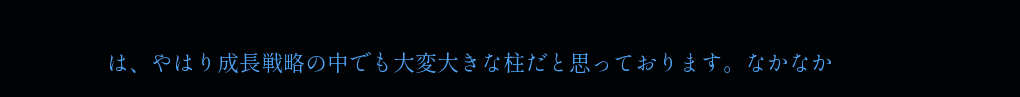は、やはり成長戦略の中でも大変大きな柱だと思っております。なかなか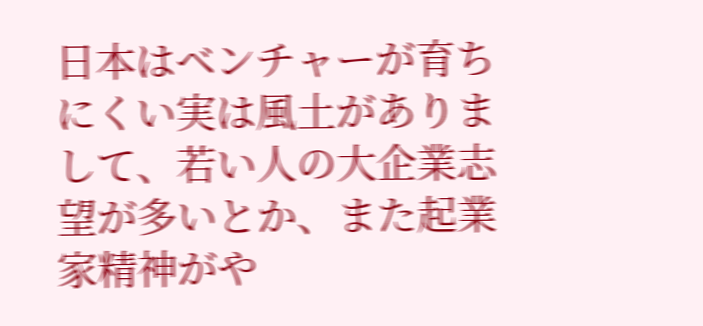日本はベンチャーが育ちにくい実は風土がありまして、若い人の大企業志望が多いとか、また起業家精神がや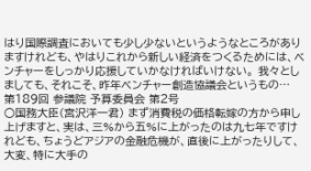はり国際調査においても少し少ないというようなところがありますけれども、やはりこれから新しい経済をつくるためには、ベンチャーをしっかり応援していかなければいけない。 我々としましても、それこそ、昨年ベンチャー創造協議会というもの…
第189回 参議院 予算委員会 第2号
○国務大臣(宮沢洋一君) まず消費税の価格転嫁の方から申し上げますと、実は、三%から五%に上がったのは九七年ですけれども、ちょうどアジアの金融危機が、直後に上がったりして、大変、特に大手の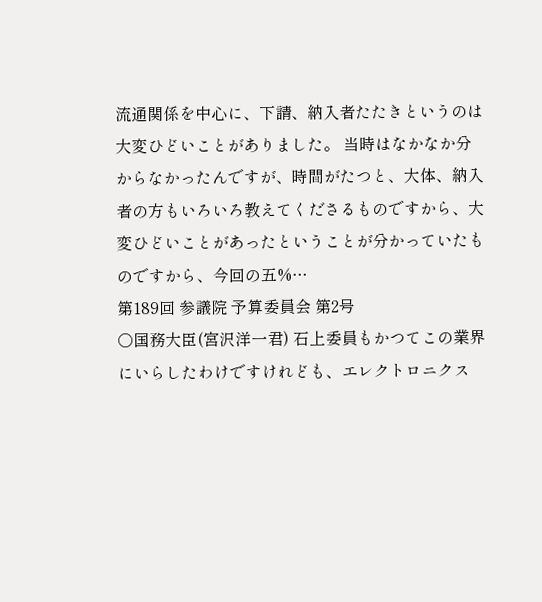流通関係を中心に、下請、納入者たたきというのは大変ひどいことがありました。 当時はなかなか分からなかったんですが、時間がたつと、大体、納入者の方もいろいろ教えてくださるものですから、大変ひどいことがあったということが分かっていたものですから、今回の五%…
第189回 参議院 予算委員会 第2号
○国務大臣(宮沢洋一君) 石上委員もかつてこの業界にいらしたわけですけれども、エレクトロニクス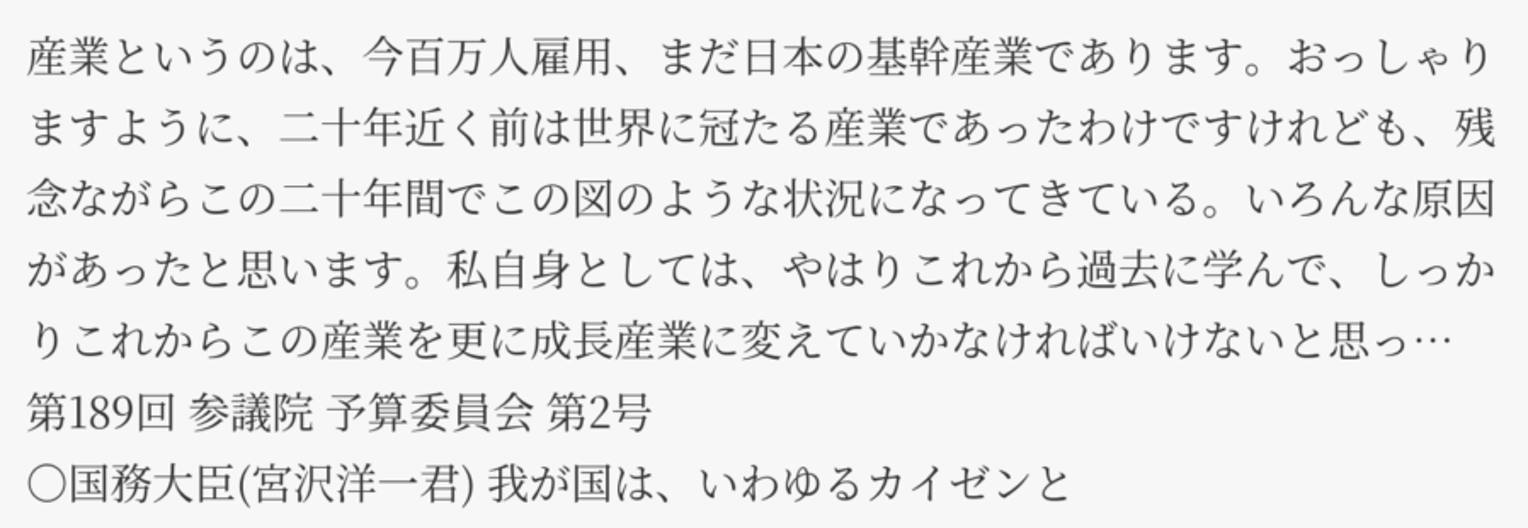産業というのは、今百万人雇用、まだ日本の基幹産業であります。おっしゃりますように、二十年近く前は世界に冠たる産業であったわけですけれども、残念ながらこの二十年間でこの図のような状況になってきている。いろんな原因があったと思います。私自身としては、やはりこれから過去に学んで、しっかりこれからこの産業を更に成長産業に変えていかなければいけないと思っ…
第189回 参議院 予算委員会 第2号
○国務大臣(宮沢洋一君) 我が国は、いわゆるカイゼンと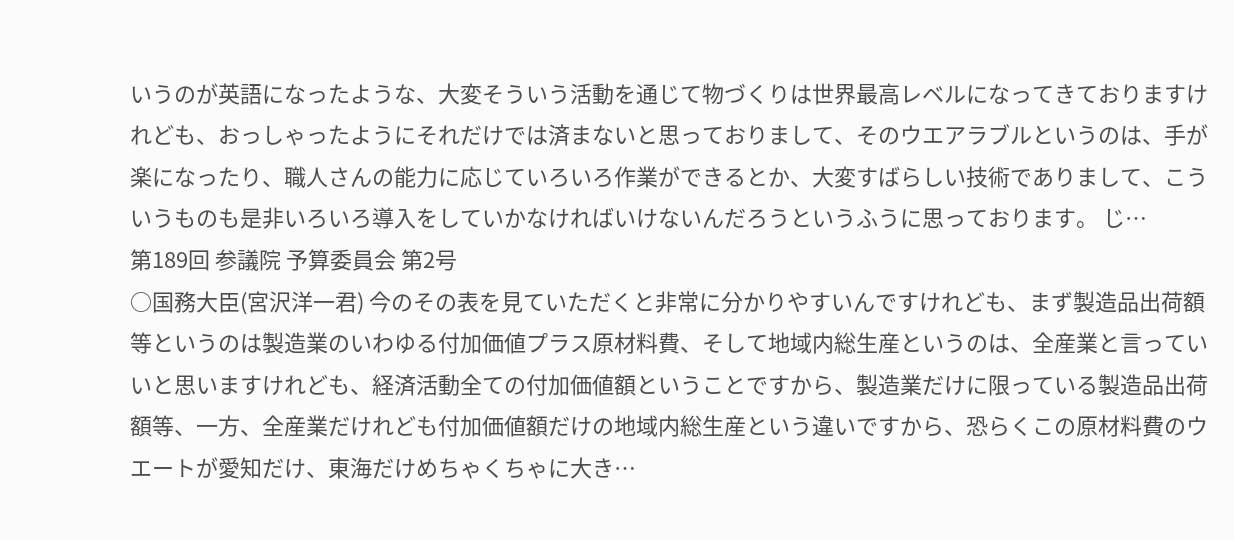いうのが英語になったような、大変そういう活動を通じて物づくりは世界最高レベルになってきておりますけれども、おっしゃったようにそれだけでは済まないと思っておりまして、そのウエアラブルというのは、手が楽になったり、職人さんの能力に応じていろいろ作業ができるとか、大変すばらしい技術でありまして、こういうものも是非いろいろ導入をしていかなければいけないんだろうというふうに思っております。 じ…
第189回 参議院 予算委員会 第2号
○国務大臣(宮沢洋一君) 今のその表を見ていただくと非常に分かりやすいんですけれども、まず製造品出荷額等というのは製造業のいわゆる付加価値プラス原材料費、そして地域内総生産というのは、全産業と言っていいと思いますけれども、経済活動全ての付加価値額ということですから、製造業だけに限っている製造品出荷額等、一方、全産業だけれども付加価値額だけの地域内総生産という違いですから、恐らくこの原材料費のウエートが愛知だけ、東海だけめちゃくちゃに大き…